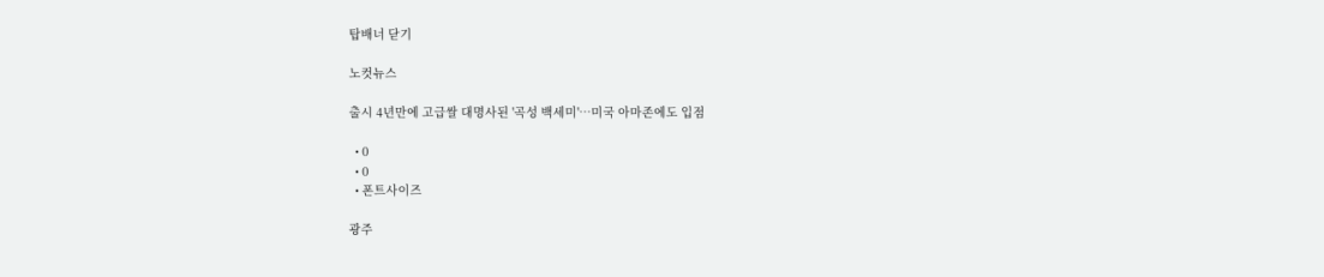탑배너 닫기

노컷뉴스

출시 4년만에 고급쌀 대명사된 '곡성 백세미'…미국 아마존에도 입점

  • 0
  • 0
  • 폰트사이즈

광주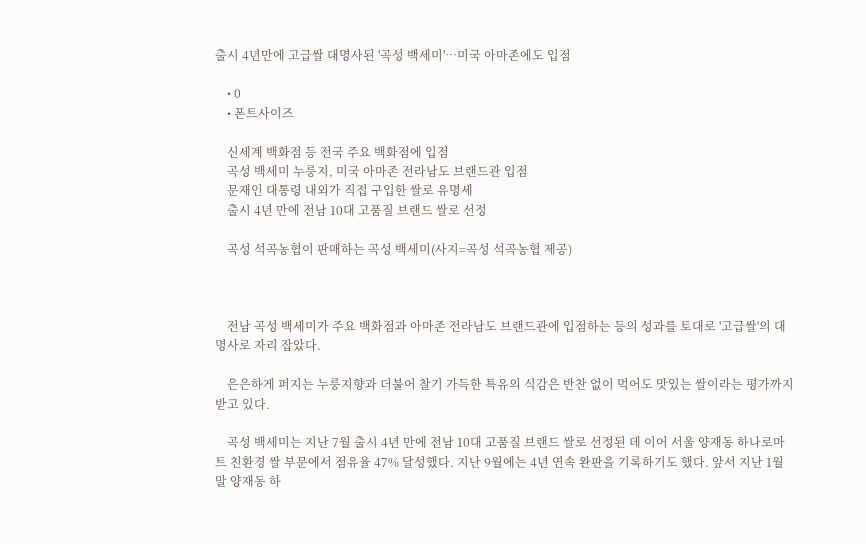출시 4년만에 고급쌀 대명사된 '곡성 백세미'…미국 아마존에도 입점

    • 0
    • 폰트사이즈

    신세계 백화점 등 전국 주요 백화점에 입점
    곡성 백세미 누룽지, 미국 아마존 전라남도 브랜드관 입점
    문재인 대통령 내외가 직접 구입한 쌀로 유명세
    출시 4년 만에 전남 10대 고품질 브랜드 쌀로 선정

    곡성 석곡농협이 판매하는 곡성 백세미(사지=곡성 석곡농협 제공)



    전남 곡성 백세미가 주요 백화점과 아마존 전라남도 브랜드관에 입점하는 등의 성과를 토대로 '고급쌀'의 대명사로 자리 잡았다.

    은은하게 퍼지는 누룽지향과 더불어 찰기 가득한 특유의 식감은 반찬 없이 먹어도 맛있는 쌀이라는 평가까지 받고 있다.

    곡성 백세미는 지난 7월 출시 4년 만에 전남 10대 고품질 브랜드 쌀로 선정된 데 이어 서울 양재동 하나로마트 친환경 쌀 부문에서 점유율 47% 달성했다. 지난 9월에는 4년 연속 완판을 기록하기도 했다. 앞서 지난 1월 말 양재동 하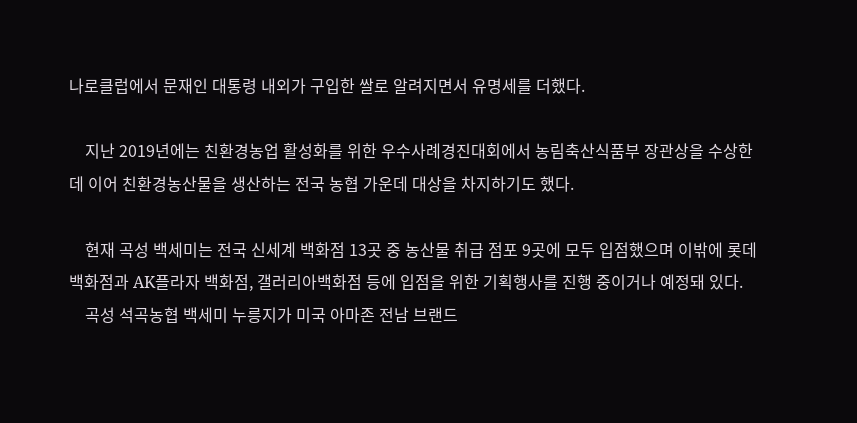나로클럽에서 문재인 대통령 내외가 구입한 쌀로 알려지면서 유명세를 더했다.

    지난 2019년에는 친환경농업 활성화를 위한 우수사례경진대회에서 농림축산식품부 장관상을 수상한데 이어 친환경농산물을 생산하는 전국 농협 가운데 대상을 차지하기도 했다.

    현재 곡성 백세미는 전국 신세계 백화점 13곳 중 농산물 취급 점포 9곳에 모두 입점했으며 이밖에 롯데백화점과 AK플라자 백화점, 갤러리아백화점 등에 입점을 위한 기획행사를 진행 중이거나 예정돼 있다.
    곡성 석곡농협 백세미 누릉지가 미국 아마존 전남 브랜드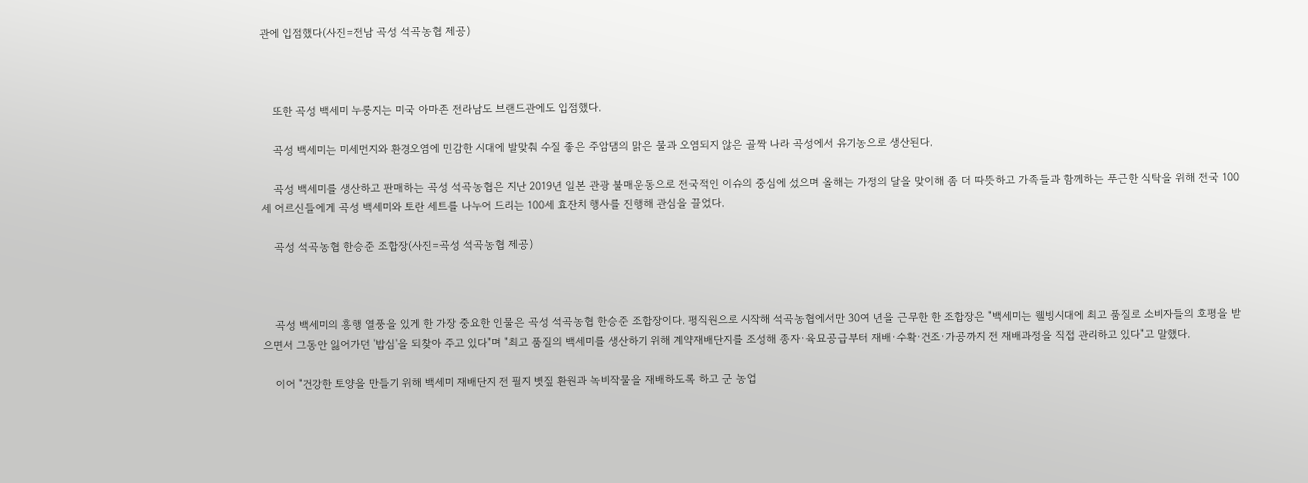관에 입점했다(사진=전남 곡성 석곡농협 제공)



    또한 곡성 백세미 누룽지는 미국 아마존 전라남도 브랜드관에도 입점했다.

    곡성 백세미는 미세먼지와 환경오염에 민감한 시대에 발맞춰 수질 좋은 주암댐의 맑은 물과 오염되지 않은 골짝 나라 곡성에서 유기농으로 생산된다.

    곡성 백세미를 생산하고 판매하는 곡성 석곡농협은 지난 2019년 일본 관광 불매운동으로 전국적인 이슈의 중심에 섰으며 올해는 가정의 달을 맞이해 좀 더 따뜻하고 가족들과 함께하는 푸근한 식탁을 위해 전국 100세 어르신들에게 곡성 백세미와 토란 세트를 나누어 드리는 100세 효잔치 행사를 진행해 관심을 끌었다.

    곡성 석곡농협 한승준 조합장(사진=곡성 석곡농협 제공)



    곡성 백세미의 흥행 열풍을 있게 한 가장 중요한 인물은 곡성 석곡농협 한승준 조합장이다. 평직원으로 시작해 석곡농협에서만 30여 년을 근무한 한 조합장은 "백세미는 웰빙시대에 최고 품질로 소비자들의 호평을 받으면서 그동안 잃어가던 '밥심'을 되찾아 주고 있다"며 "최고 품질의 백세미를 생산하기 위해 계약재배단지를 조성해 종자·육묘공급부터 재배·수확·건조·가공까지 전 재배과정을 직접 관리하고 있다"고 말했다.

    이어 "건강한 토양을 만들기 위해 백세미 재배단지 전 필지 볏짚 환원과 녹비작물을 재배하도록 하고 군 농업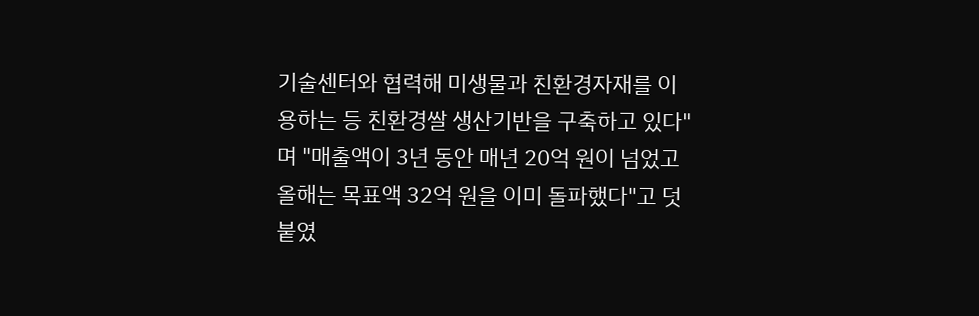기술센터와 협력해 미생물과 친환경자재를 이용하는 등 친환경쌀 생산기반을 구축하고 있다"며 "매출액이 3년 동안 매년 20억 원이 넘었고 올해는 목표액 32억 원을 이미 돌파했다"고 덧붙였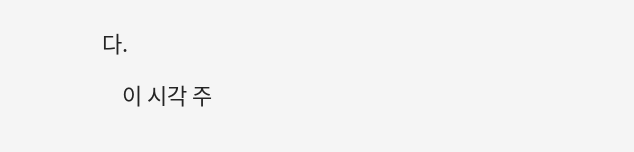다.

    이 시각 주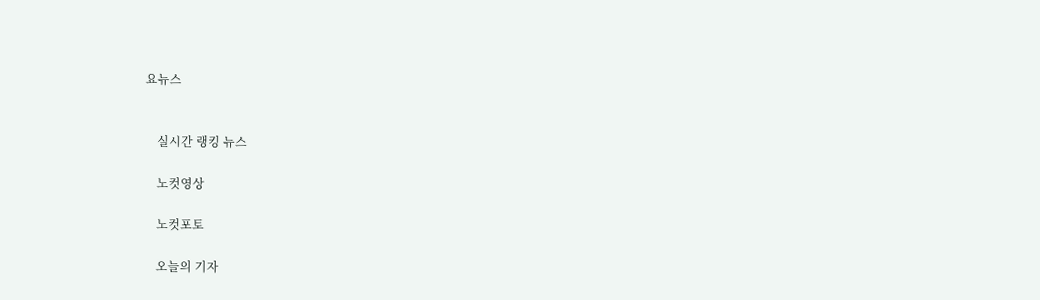요뉴스


    실시간 랭킹 뉴스

    노컷영상

    노컷포토

    오늘의 기자